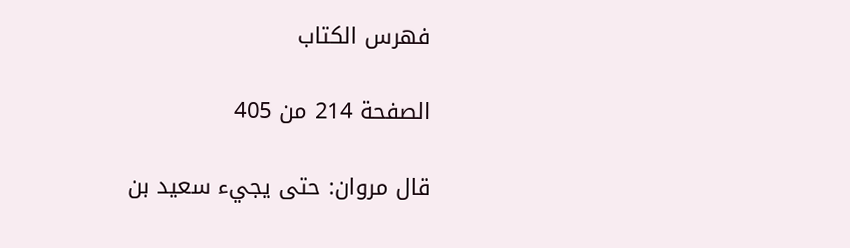فهرس الكتاب

الصفحة 214 من 405

قال مروان: حتى يجيء سعيد بن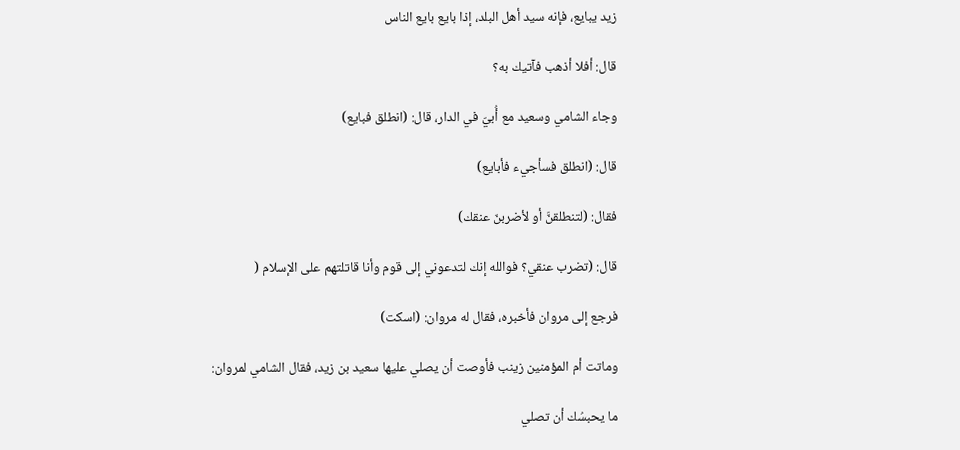زيد يبايع، فإنه سيد أهل البلد، إذا بايع بايع الناس

قال: أفلا أذهب فآتيك به؟

وجاء الشامي وسعيد مع أُبيّ في الدار، قال: (انطلق فبايع)

قال: (انطلق فسأجيء فأبايع)

فقال: (لتنطلقنَّ أو لأضربنّ عنقك)

قال: (تضرب عنقي؟ فوالله إنك لتدعوني إلى قوم وأنا قاتلتهم على الإسلام (

فرجع إلى مروان فأخبره، فقال له مروان: (اسكت)

وماتت أم المؤمنين زينب فأوصت أن يصلي عليها سعيد بن زيد، فقال الشامي لمروان:

ما يحبسُك أن تصلي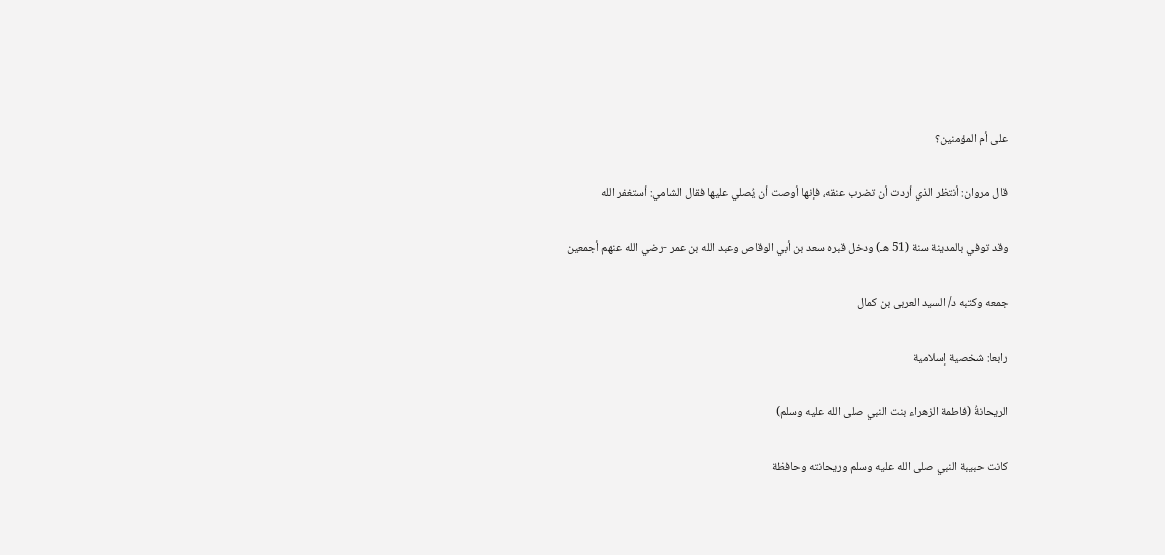على أم المؤمنين؟

قال مروان: أنتظر الذي أردت أن تضرب عنقه، فإنها أوصت أن يُصلي عليها فقال الشامي: أستغفر الله

وقد توفي بالمدينة سنة (51 هـ) ودخل قبره سعد بن أبي الوقاص وعبد الله بن عمر -رضي الله عنهم أجمعين

جمعه وكتبه د/ السيد العربى بن كمال

رابعا: شخصية إسلامية

الريحانةُ (فاطمة الزهراء بنت النبي صلى الله عليه وسلم)

كانت حبيبة النبي صلى الله عليه وسلم وريحانته وحافظة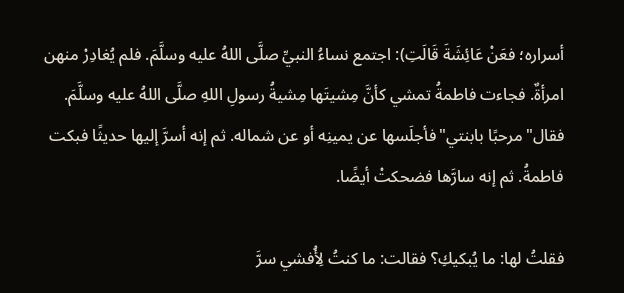أسراره؛ فعَنْ عَائِشَةَ قَالَتِ): اجتمع نساءُ النبيِّ صلَّى اللهُ عليه وسلَّمَ. فلم يُغادِرْ منهن امرأةٌ. فجاءت فاطمةُ تمشي كأنَّ مِشيتَها مِشيةُ رسولِ اللهِ صلَّى اللهُ عليه وسلَّمَ. فقال"مرحبًا بابنتي"فأجلَسها عن يمينِه أو عن شماله. ثم إنه أسرَّ إليها حديثًا فبكت فاطمةُ. ثم إنه سارَّها فضحكتْ أيضًا.

فقلتُ لها: ما يُبكيكِ؟ فقالت: ما كنتُ لِأُفشي سرَّ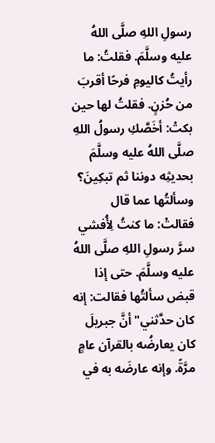رسولِ اللهِ صلَّى اللهُ عليه وسلَّمَ. فقلتُ: ما رأيتُ كاليومِ فرحًا أقربَ من حُزنٍ. فقلتُ لها حين بكتْ: أخَصَّكِ رسولُ اللهِ صلَّى اللهُ عليه وسلَّمَ بحديثِه دوننا ثم تبكِينَ؟ وسألتُها عما قال فقالتْ: ما كنتُ لِأُفشي سرَّ رسولِ اللهِ صلَّى اللهُ عليه وسلَّمَ. حتى إذا قبض سألتُها فقالت: إنه كان حدَّثني"أنَّ جبريلَ كان يعارضُه بالقرآن عامٍ مرَّةً. وإنه عارضَه به في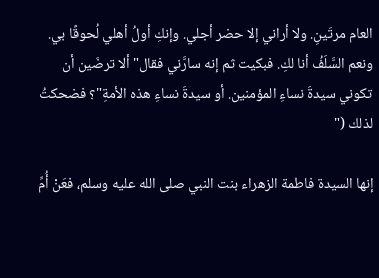العام مرتَينِ. ولا أراني إلا حضر أجلي. وإنكِ أولُ أهلي لُحوقًا بي. ونعم السَّلَفُ أنا لكِ. فبكيت ثم إنه سارَّني فقال"ألا ترضَين أن تكوني سيدةَ نساءِ المؤمنين. أو سيدةَ نساءِ هذه الأمةِ"؟ فضحكتُ لذلك ("

إنها السيدة فاطمة الزهراء بنت النبي صلى الله عليه وسلم، فعَنْ أُمِّ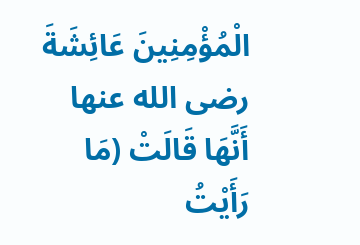الْمُؤْمِنِينَ عَائِشَةَ رضى الله عنها أَنَّهَا قَالَتْ (مَا رَأَيْتُ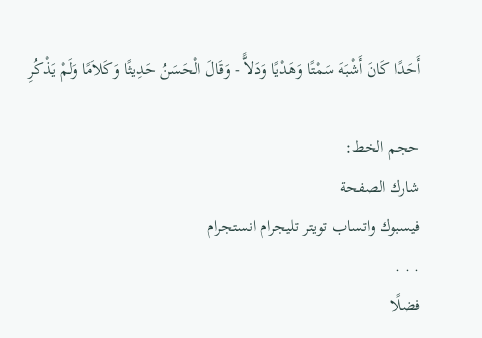أَحَدًا كَانَ أَشْبَهَ سَمْتًا وَهَدْيًا وَدَلاًّ - وَقَالَ الْحَسَنُ حَدِيثًا وَكَلاَمًا وَلَمْ يَذْكُرِ

حجم الخط:
شارك الصفحة
فيسبوك واتساب تويتر تليجرام انستجرام
. . .
فضلًا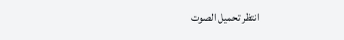انتظر تحميل الصوت